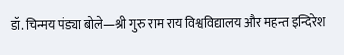डॉ. चिन्मय पंड्या बोले—श्री गुरु राम राय विश्वविद्यालय और महन्त इन्दिरेश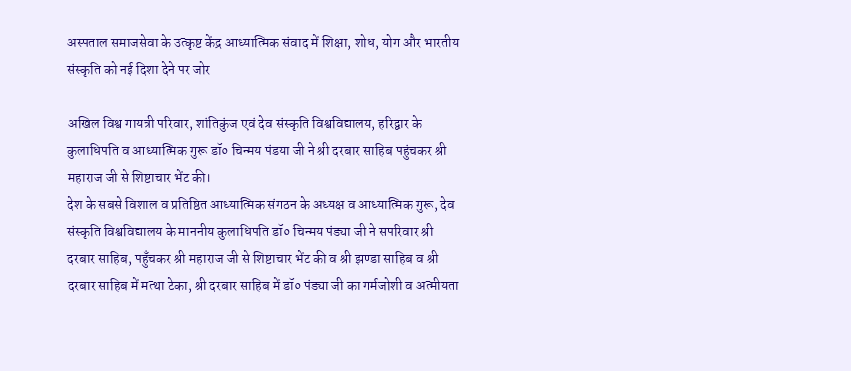अस्पताल समाजसेवा के उत्कृष्ट केंद्र आध्यात्मिक संवाद में शिक्षा, शोध, योग और भारतीय संस्कृति को नई दिशा देने पर जोर

अखिल विश्व गायत्री परिवार, शांतिकुंज एवं देव संस्कृति विश्वविद्यालय, हरिद्वार के कुलाधिपति व आध्यात्मिक गुरू डॉ० चिन्मय पंडया जी ने श्री दरबार साहिब पहुंचकर श्री महाराज जी से शिष्टाचार भेंट की।
देश के सबसे विशाल व प्रतिष्ठित आध्यात्मिक संगठन के अध्यक्ष व आध्यात्मिक गुरू, देव संस्कृति विश्वविद्यालय के माननीय कुलाधिपति डॉ० चिन्मय पंड्या जी ने सपरिवार श्री दरबार साहिब, पहुँचकर श्री महाराज जी से शिष्टाचार भेंट की व श्री झण्डा साहिब व श्री दरबार साहिब में मत्था टेका, श्री दरबार साहिब में डॉ० पंड्या जी का गर्मजोशी व अत्मीयता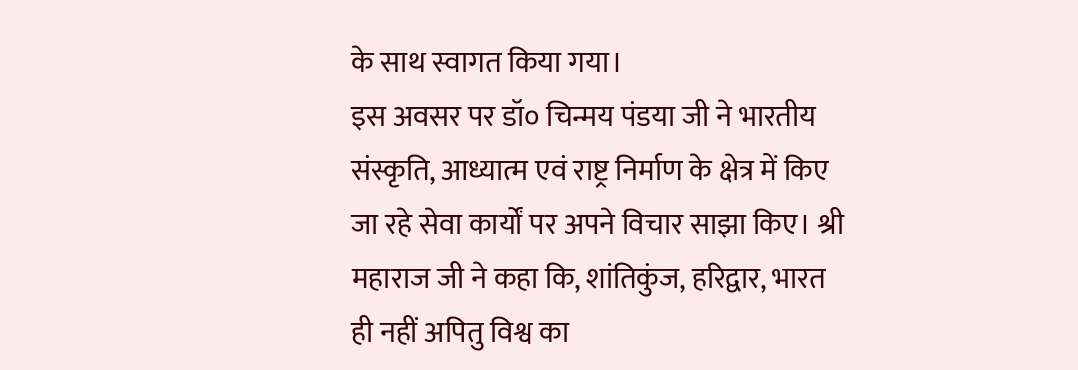के साथ स्वागत किया गया।
इस अवसर पर डॉ० चिन्मय पंडया जी ने भारतीय संस्कृति, आध्यात्म एवं राष्ट्र निर्माण के क्षेत्र में किए जा रहे सेवा कार्यों पर अपने विचार साझा किए। श्री महाराज जी ने कहा कि, शांतिकुंज, हरिद्वार, भारत ही नहीं अपितु विश्व का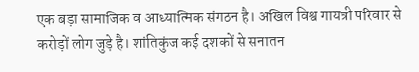एक बड़ा सामाजिक व आध्यात्मिक संगठन है। अखिल विश्व गायत्री परिवार से करोड़ों लोग जुड़े है। शांतिकुंज कई दशकों से सनातन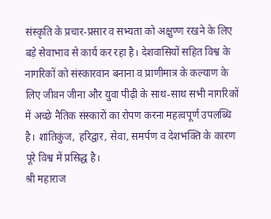संस्कृति के प्रचार-प्रसार व सभ्यता को अक्षुण्ण रखने के लिए बड़े सेवाभाव से कार्य कर रहा है। देशवासियों सहित विश्व के नागरिकों को संस्कारवान बनाना व प्राणीमात्र के कल्याण के लिए जीवन जीना और युवा पीढ़ी के साथ-साथ सभी नागरिकों में अच्छे नैतिक संस्कारों का रोपण करना महत्वपूर्ण उपलब्धि है। शांतिकुंज, हरिद्वार, सेवा, समर्पण व देशभक्ति के कारण पूरे विश्व में प्रसिद्ध है।
श्री महाराज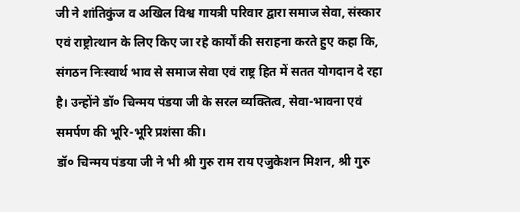जी ने शांतिकुंज व अखिल विश्व गायत्री परिवार द्वारा समाज सेवा, संस्कार एवं राष्ट्रोत्थान के लिए किए जा रहे कार्यों की सराहना करते हुए कहा कि, संगठन निःस्वार्थ भाव से समाज सेवा एवं राष्ट्र हित में सतत योगदान दे रहा है। उन्होंने डॉ० चिन्मय पंडया जी के सरल व्यक्तित्व, सेवा-भावना एवं समर्पण की भूरि-भूरि प्रशंसा की।
डॉ० चिन्मय पंडया जी ने भी श्री गुरु राम राय एजुकेशन मिशन, श्री गुरु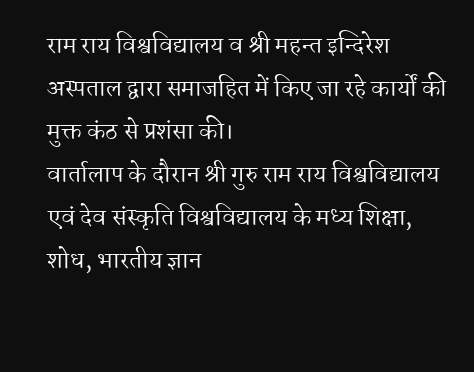राम राय विश्वविद्यालय व श्री महन्त इन्दिरेश अस्पताल द्वारा समाजहित में किए जा रहे कार्यों की मुक्त कंठ से प्रशंसा की।
वार्तालाप के दौरान श्री गुरु राम राय विश्वविद्यालय एवं देव संस्कृति विश्वविद्यालय के मध्य शिक्षा, शोध, भारतीय ज्ञान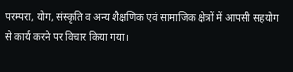परम्परा, योग, संस्कृति व अन्य शैक्षणिक एवं सामाजिक क्षेत्रों में आपसी सहयोग से कार्य करने पर विचार किया गया।